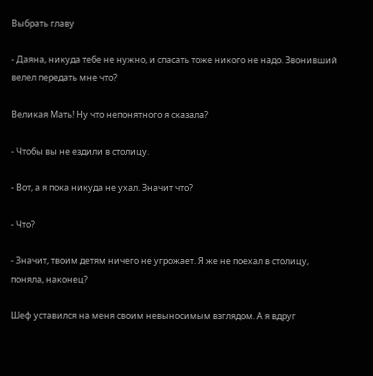Выбрать главу

- Даяна, никуда тебе не нужно, и спасать тоже никого не надо. Звонивший велел передать мне что?

Великая Мать! Ну что непонятного я сказала?

- Чтобы вы не ездили в столицу.

- Вот, а я пока никуда не ухал. Значит что?

- Что?

- Значит, твоим детям ничего не угрожает. Я же не поехал в столицу, поняла, наконец?

Шеф уставился на меня своим невыносимым взглядом. А я вдруг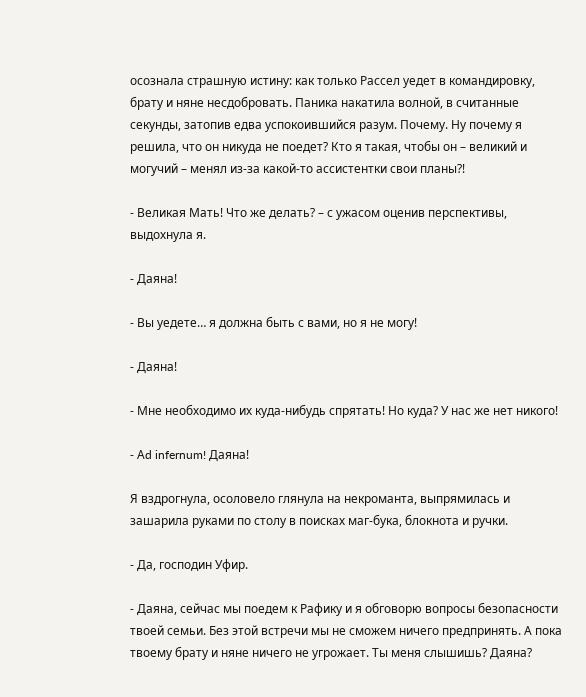осознала страшную истину: как только Рассел уедет в командировку, брату и няне несдобровать. Паника накатила волной, в считанные секунды, затопив едва успокоившийся разум. Почему. Ну почему я решила, что он никуда не поедет? Кто я такая, чтобы он – великий и могучий – менял из-за какой-то ассистентки свои планы?!

- Великая Мать! Что же делать? – с ужасом оценив перспективы, выдохнула я.

- Даяна!

- Вы уедете… я должна быть с вами, но я не могу!

- Даяна!

- Мне необходимо их куда-нибудь спрятать! Но куда? У нас же нет никого!

- Аd infernum! Даяна!

Я вздрогнула, осоловело глянула на некроманта, выпрямилась и зашарила руками по столу в поисках маг-бука, блокнота и ручки.

- Да, господин Уфир.

- Даяна, сейчас мы поедем к Рафику и я обговорю вопросы безопасности твоей семьи. Без этой встречи мы не сможем ничего предпринять. А пока твоему брату и няне ничего не угрожает. Ты меня слышишь? Даяна?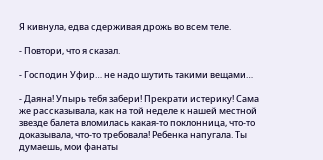Я кивнула, едва сдерживая дрожь во всем теле.

- Повтори, что я сказал.

- Господин Уфир… не надо шутить такими вещами…

- Даяна! Упырь тебя забери! Прекрати истерику! Сама же рассказывала, как на той неделе к нашей местной звезде балета вломилась какая-то поклонница, что-то доказывала, что-то требовала! Ребенка напугала. Ты думаешь, мои фанаты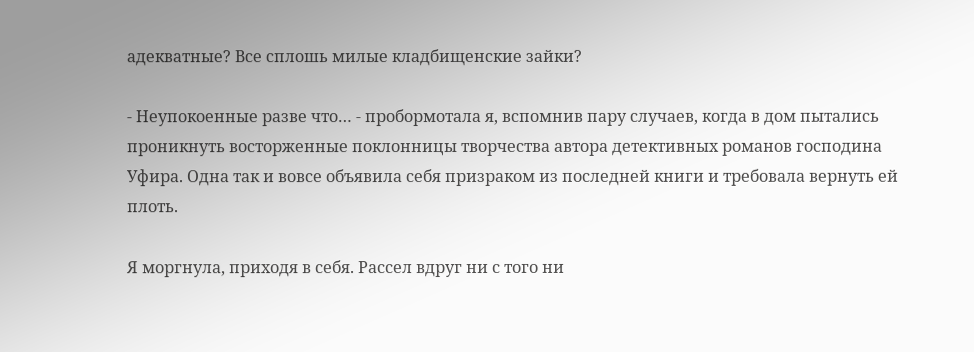адекватные? Все сплошь милые кладбищенские зайки?

- Неупокоенные разве что… - пробормотала я, вспомнив пару случаев, когда в дом пытались проникнуть восторженные поклонницы творчества автора детективных романов господина Уфира. Одна так и вовсе объявила себя призраком из последней книги и требовала вернуть ей плоть.

Я моргнула, приходя в себя. Рассел вдруг ни с того ни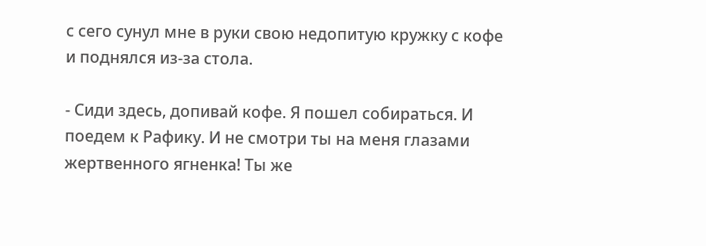с сего сунул мне в руки свою недопитую кружку с кофе и поднялся из-за стола.

- Сиди здесь, допивай кофе. Я пошел собираться. И поедем к Рафику. И не смотри ты на меня глазами жертвенного ягненка! Ты же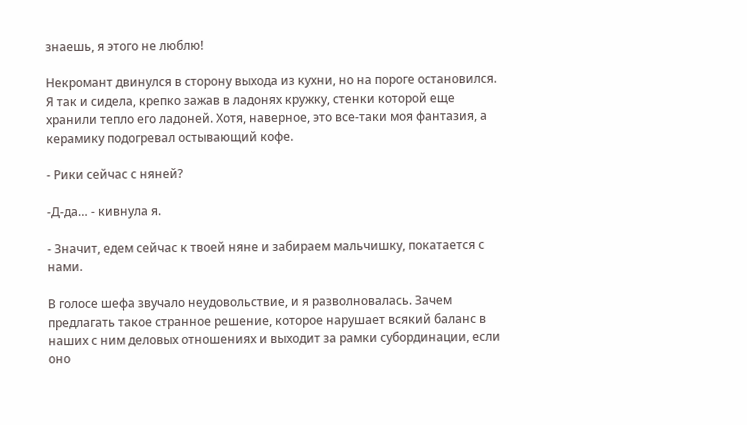знаешь, я этого не люблю!

Некромант двинулся в сторону выхода из кухни, но на пороге остановился. Я так и сидела, крепко зажав в ладонях кружку, стенки которой еще хранили тепло его ладоней. Хотя, наверное, это все-таки моя фантазия, а керамику подогревал остывающий кофе.

- Рики сейчас с няней?

-Д-да… - кивнула я.

- Значит, едем сейчас к твоей няне и забираем мальчишку, покатается с нами.

В голосе шефа звучало неудовольствие, и я разволновалась. Зачем предлагать такое странное решение, которое нарушает всякий баланс в наших с ним деловых отношениях и выходит за рамки субординации, если оно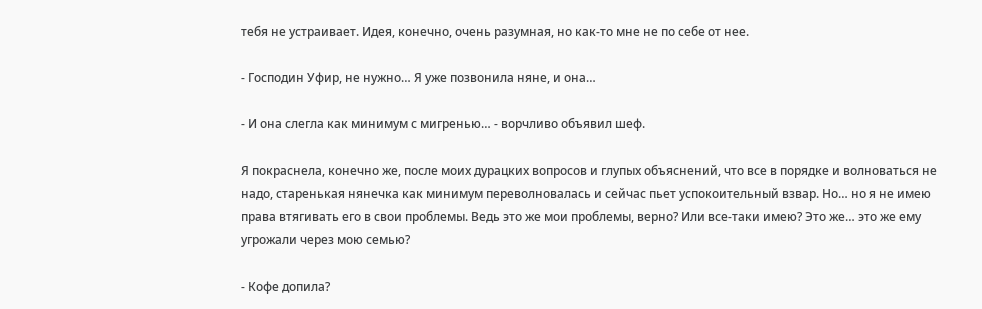тебя не устраивает. Идея, конечно, очень разумная, но как-то мне не по себе от нее.

- Господин Уфир, не нужно… Я уже позвонила няне, и она…

- И она слегла как минимум с мигренью… - ворчливо объявил шеф.

Я покраснела, конечно же, после моих дурацких вопросов и глупых объяснений, что все в порядке и волноваться не надо, старенькая нянечка как минимум переволновалась и сейчас пьет успокоительный взвар. Но… но я не имею права втягивать его в свои проблемы. Ведь это же мои проблемы, верно? Или все-таки имею? Это же… это же ему угрожали через мою семью?

- Кофе допила?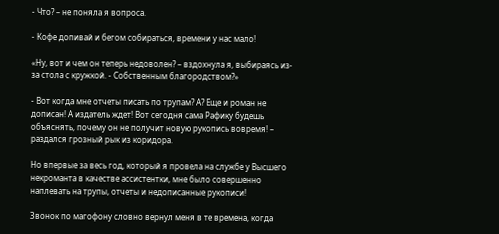- Что? – не поняла я вопроса.

- Кофе допивай и бегом собираться, времени у нас мало!

«Ну, вот и чем он теперь недоволен? – вздохнула я, выбираясь из-за стола с кружкой. - Собственным благородством?»

- Вот когда мне отчеты писать по трупам? А? Еще и роман не дописан! А издатель ждет! Вот сегодня сама Рафику будешь объяснять, почему он не получит новую рукопись вовремя! – раздался грозный рык из коридора.

Но впервые за весь год, который я провела на службе у Высшего некроманта в качестве ассистентки, мне было совершенно наплевать на трупы, отчеты и недописанные рукописи!

Звонок по магофону словно вернул меня в те времена, когда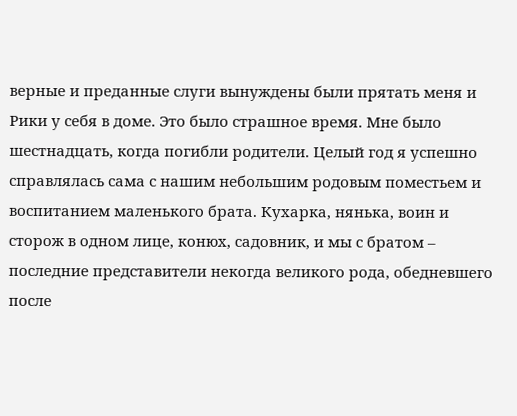верные и преданные слуги вынуждены были прятать меня и Рики у себя в доме. Это было страшное время. Мне было шестнадцать, когда погибли родители. Целый год я успешно справлялась сама с нашим небольшим родовым поместьем и воспитанием маленького брата. Кухарка, нянька, воин и сторож в одном лице, конюх, садовник, и мы с братом – последние представители некогда великого рода, обедневшего после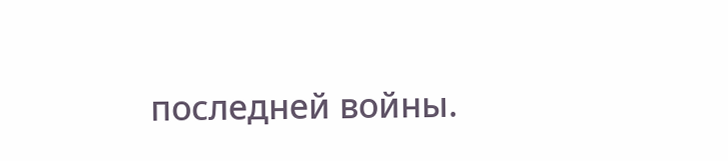последней войны.